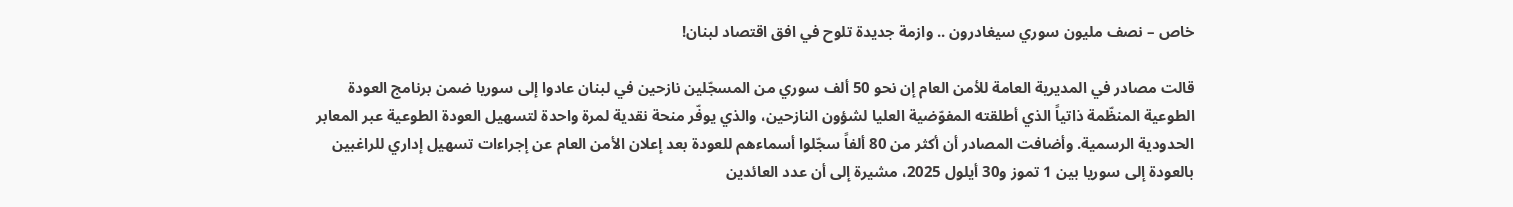خاص – نصف مليون سوري سيغادرون .. وازمة جديدة تلوح في افق اقتصاد لبنان!

قالت مصادر في المديرية العامة للأمن العام إن نحو 50 ألف سوري من المسجّلين نازحين في لبنان عادوا إلى سوريا ضمن برنامج العودة الطوعية المنظّمة ذاتياً الذي أطلقته المفوّضية العليا لشؤون النازحين، والذي يوفّر منحة نقدية لمرة واحدة لتسهيل العودة الطوعية عبر المعابر الحدودية الرسمية. وأضافت المصادر أن أكثر من 80 ألفاً سجّلوا أسماءهم للعودة بعد إعلان الأمن العام عن إجراءات تسهيل إداري للراغبين بالعودة إلى سوريا بين 1 تموز و30 أيلول 2025، مشيرة إلى أن عدد العائدين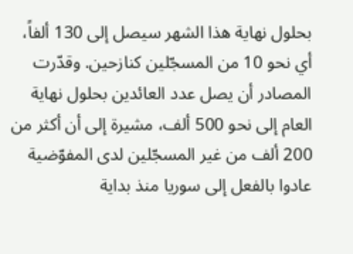بحلول نهاية هذا الشهر سيصل إلى 130 ألفاً، أي نحو 10 من المسجّلين كنازحين. وقدّرت المصادر أن يصل عدد العائدين بحلول نهاية العام إلى نحو 500 ألف، مشيرة إلى أن أكثر من 200 ألف من غير المسجّلين لدى المفوّضية عادوا بالفعل إلى سوريا منذ بداية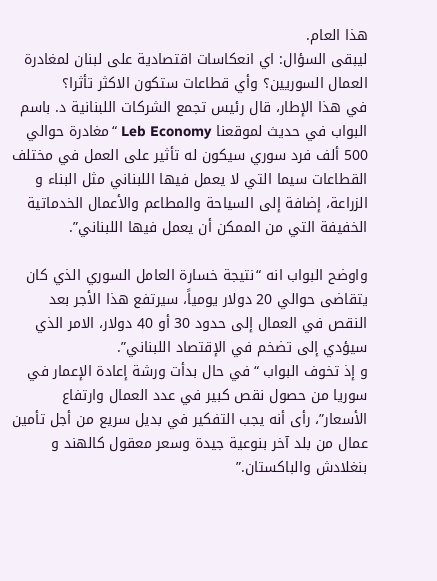هذا العام.
ليبقى السؤال: اي انعكاسات اقتصادية على لبنان لمغادرة العمال السوريين؟ وأي قطاعات ستكون الاكثر تأثرا؟
في هذا الإطار، قال رئيس تجمع الشركات اللبنانية د. باسم البواب في حديث لموقعنا Leb Economy “مغادرة حوالي 500 ألف فرد سوري سيكون له تأثير على العمل في مختلف القطاعات سيما التي لا يعمل فيها اللبناني مثل البناء و الزراعة، إضافة إلى السياحة والمطاعم والأعمال الخدماتية الخفيفة التي من الممكن أن يعمل فيها اللبناني”.

واوضح البواب انه “نتيجة خسارة العامل السوري الذي كان يتقاضى حوالي 20 دولار يومياً، سيرتفع هذا الأجر بعد النقص في العمال إلى حدود 30 أو 40 دولار، الامر الذي سيؤدي إلى تضخم في الإقتصاد اللبناني”.
و إذ تخوف البواب “في حال بدأت ورشة إعادة الإعمار في سوريا من حصول نقص كبير في عدد العمال وارتفاع الأسعار”، رأى أنه يجب التفكير في بديل سريع من أجل تأمين عمال من بلد آخر بنوعية جيدة وسعر معقول كالهند و بنغلادش والباكستان.”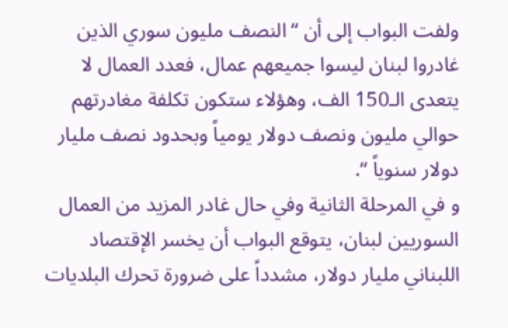ولفت البواب إلى أن “النصف مليون سوري الذين غادروا لبنان ليسوا جميعهم عمال، فعدد العمال لا يتعدى الـ150 الف، وهؤلاء ستكون تكلفة مغادرتهم حوالي مليون ونصف دولار يومياً وبحدود نصف مليار دولار سنوياً “.
و في المرحلة الثانية وفي حال غادر المزيد من العمال السوريين لبنان، يتوقع البواب أن يخسر الإقتصاد اللبناني مليار دولار، مشدداً على ضرورة تحرك البلديات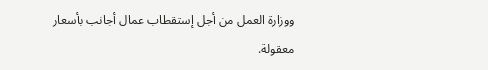ووزارة العمل من أجل إستقطاب عمال أجانب بأسعار معقولة.